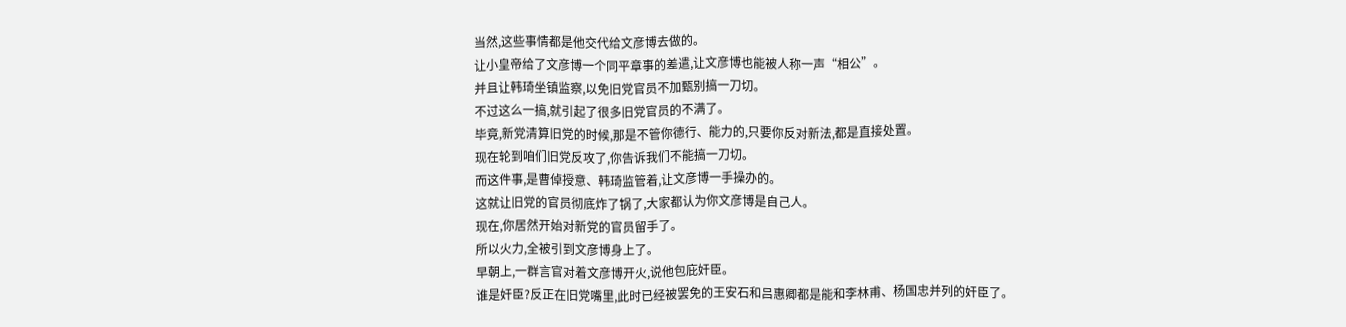当然,这些事情都是他交代给文彦博去做的。
让小皇帝给了文彦博一个同平章事的差遣,让文彦博也能被人称一声“相公”。
并且让韩琦坐镇监察,以免旧党官员不加甄别搞一刀切。
不过这么一搞,就引起了很多旧党官员的不满了。
毕竟,新党清算旧党的时候,那是不管你德行、能力的,只要你反对新法,都是直接处置。
现在轮到咱们旧党反攻了,你告诉我们不能搞一刀切。
而这件事,是曹倬授意、韩琦监管着,让文彦博一手操办的。
这就让旧党的官员彻底炸了锅了,大家都认为你文彦博是自己人。
现在,你居然开始对新党的官员留手了。
所以火力,全被引到文彦博身上了。
早朝上,一群言官对着文彦博开火,说他包庇奸臣。
谁是奸臣?反正在旧党嘴里,此时已经被罢免的王安石和吕惠卿都是能和李林甫、杨国忠并列的奸臣了。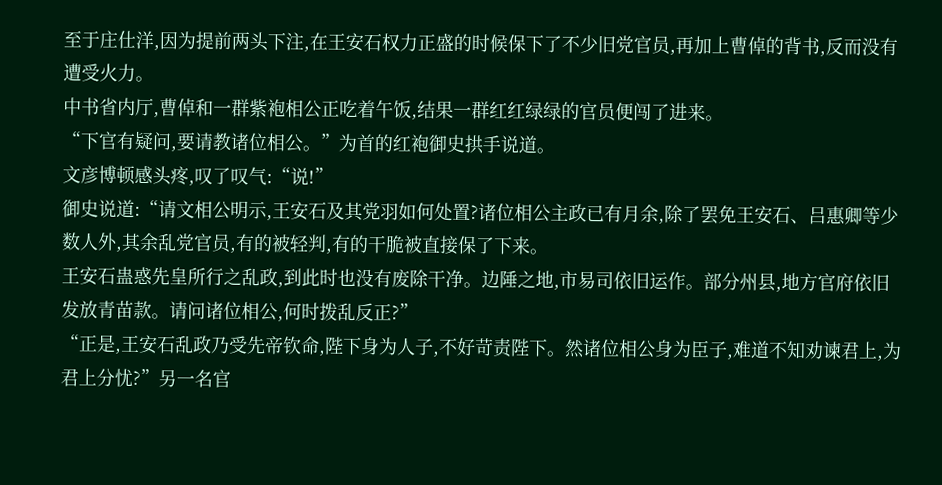至于庄仕洋,因为提前两头下注,在王安石权力正盛的时候保下了不少旧党官员,再加上曹倬的背书,反而没有遭受火力。
中书省内厅,曹倬和一群紫袍相公正吃着午饭,结果一群红红绿绿的官员便闯了进来。
“下官有疑问,要请教诸位相公。”为首的红袍御史拱手说道。
文彦博顿感头疼,叹了叹气:“说!”
御史说道:“请文相公明示,王安石及其党羽如何处置?诸位相公主政已有月余,除了罢免王安石、吕惠卿等少数人外,其余乱党官员,有的被轻判,有的干脆被直接保了下来。
王安石蛊惑先皇所行之乱政,到此时也没有废除干净。边陲之地,市易司依旧运作。部分州县,地方官府依旧发放青苗款。请问诸位相公,何时拨乱反正?”
“正是,王安石乱政乃受先帝钦命,陛下身为人子,不好苛责陛下。然诸位相公身为臣子,难道不知劝谏君上,为君上分忧?”另一名官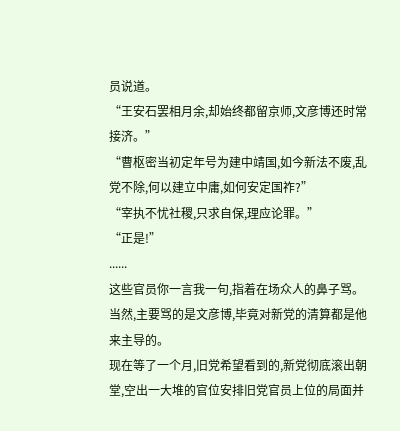员说道。
“王安石罢相月余,却始终都留京师,文彦博还时常接济。”
“曹枢密当初定年号为建中靖国,如今新法不废,乱党不除,何以建立中庸,如何安定国祚?”
“宰执不忧社稷,只求自保,理应论罪。”
“正是!”
......
这些官员你一言我一句,指着在场众人的鼻子骂。
当然,主要骂的是文彦博,毕竟对新党的清算都是他来主导的。
现在等了一个月,旧党希望看到的,新党彻底滚出朝堂,空出一大堆的官位安排旧党官员上位的局面并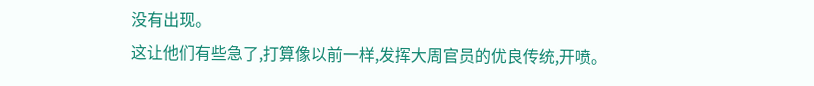没有出现。
这让他们有些急了,打算像以前一样,发挥大周官员的优良传统,开喷。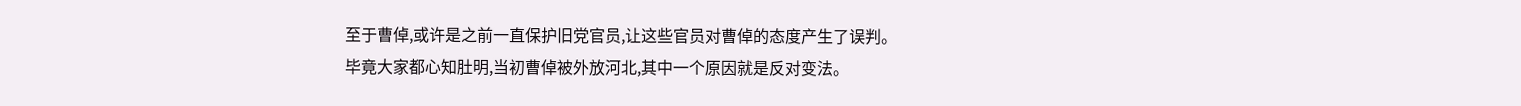至于曹倬,或许是之前一直保护旧党官员,让这些官员对曹倬的态度产生了误判。
毕竟大家都心知肚明,当初曹倬被外放河北,其中一个原因就是反对变法。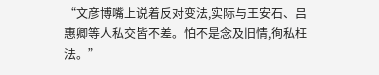“文彦博嘴上说着反对变法,实际与王安石、吕惠卿等人私交皆不差。怕不是念及旧情,徇私枉法。”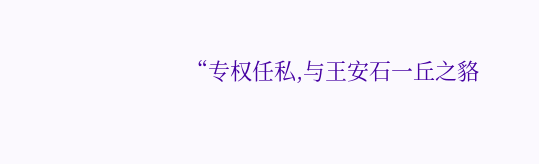“专权任私,与王安石一丘之貉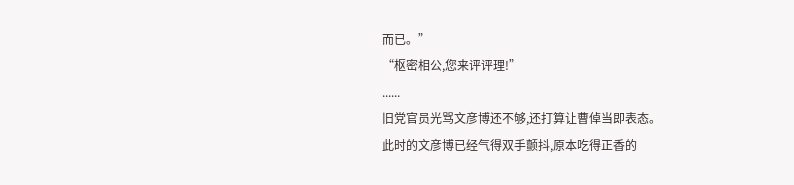而已。”
“枢密相公,您来评评理!”
......
旧党官员光骂文彦博还不够,还打算让曹倬当即表态。
此时的文彦博已经气得双手颤抖,原本吃得正香的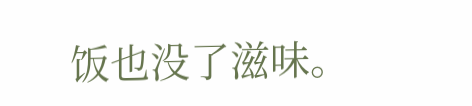饭也没了滋味。